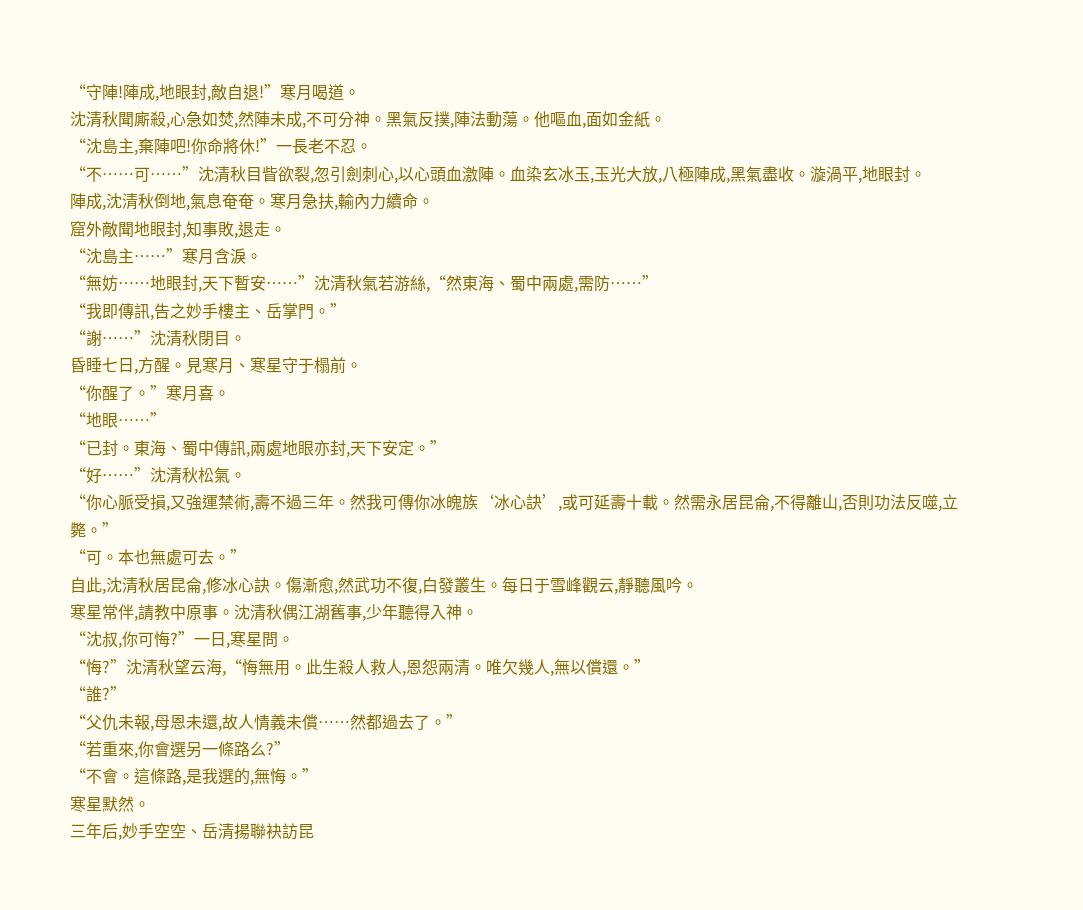“守陣!陣成,地眼封,敵自退!”寒月喝道。
沈清秋聞廝殺,心急如焚,然陣未成,不可分神。黑氣反撲,陣法動蕩。他嘔血,面如金紙。
“沈島主,棄陣吧!你命將休!”一長老不忍。
“不……可……”沈清秋目眥欲裂,忽引劍刺心,以心頭血激陣。血染玄冰玉,玉光大放,八極陣成,黑氣盡收。漩渦平,地眼封。
陣成,沈清秋倒地,氣息奄奄。寒月急扶,輸內力續命。
窟外敵聞地眼封,知事敗,退走。
“沈島主……”寒月含淚。
“無妨……地眼封,天下暫安……”沈清秋氣若游絲,“然東海、蜀中兩處,需防……”
“我即傳訊,告之妙手樓主、岳掌門。”
“謝……”沈清秋閉目。
昏睡七日,方醒。見寒月、寒星守于榻前。
“你醒了。”寒月喜。
“地眼……”
“已封。東海、蜀中傳訊,兩處地眼亦封,天下安定。”
“好……”沈清秋松氣。
“你心脈受損,又強運禁術,壽不過三年。然我可傳你冰魄族‘冰心訣’,或可延壽十載。然需永居昆侖,不得離山,否則功法反噬,立斃。”
“可。本也無處可去。”
自此,沈清秋居昆侖,修冰心訣。傷漸愈,然武功不復,白發叢生。每日于雪峰觀云,靜聽風吟。
寒星常伴,請教中原事。沈清秋偶江湖舊事,少年聽得入神。
“沈叔,你可悔?”一日,寒星問。
“悔?”沈清秋望云海,“悔無用。此生殺人救人,恩怨兩清。唯欠幾人,無以償還。”
“誰?”
“父仇未報,母恩未還,故人情義未償……然都過去了。”
“若重來,你會選另一條路么?”
“不會。這條路,是我選的,無悔。”
寒星默然。
三年后,妙手空空、岳清揚聯袂訪昆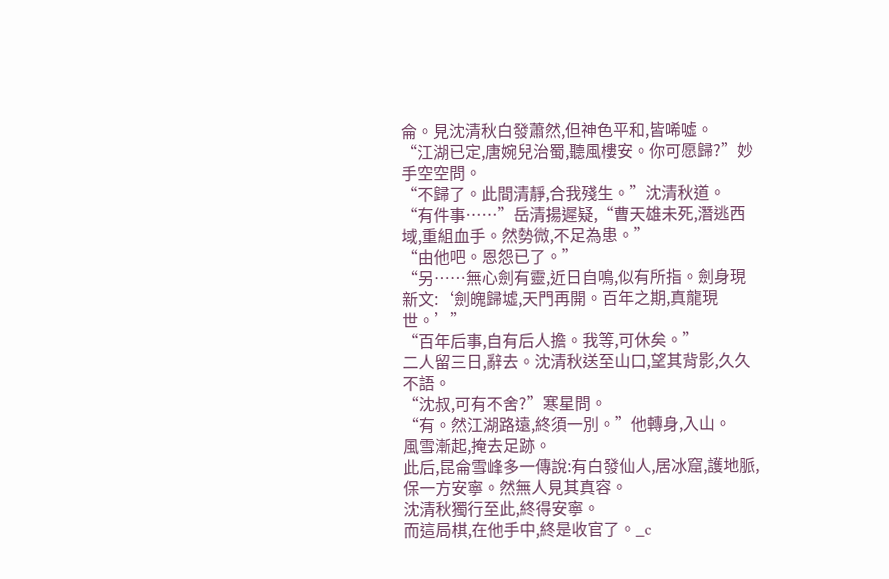侖。見沈清秋白發蕭然,但神色平和,皆唏噓。
“江湖已定,唐婉兒治蜀,聽風樓安。你可愿歸?”妙手空空問。
“不歸了。此間清靜,合我殘生。”沈清秋道。
“有件事……”岳清揚遲疑,“曹天雄未死,潛逃西域,重組血手。然勢微,不足為患。”
“由他吧。恩怨已了。”
“另……無心劍有靈,近日自鳴,似有所指。劍身現新文:‘劍魄歸墟,天門再開。百年之期,真龍現世。’”
“百年后事,自有后人擔。我等,可休矣。”
二人留三日,辭去。沈清秋送至山口,望其背影,久久不語。
“沈叔,可有不舍?”寒星問。
“有。然江湖路遠,終須一別。”他轉身,入山。
風雪漸起,掩去足跡。
此后,昆侖雪峰多一傳說:有白發仙人,居冰窟,護地脈,保一方安寧。然無人見其真容。
沈清秋獨行至此,終得安寧。
而這局棋,在他手中,終是收官了。_c